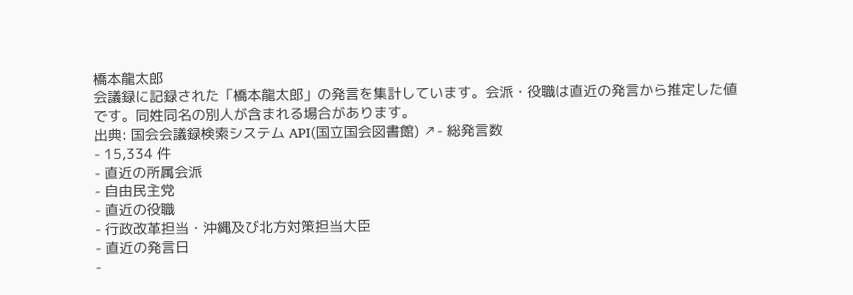橋本龍太郎
会議録に記録された「橋本龍太郎」の発言を集計しています。会派・役職は直近の発言から推定した値です。同姓同名の別人が含まれる場合があります。
出典: 国会会議録検索システム API(国立国会図書館) ↗- 総発言数
- 15,334 件
- 直近の所属会派
- 自由民主党
- 直近の役職
- 行政改革担当・沖縄及び北方対策担当大臣
- 直近の発言日
-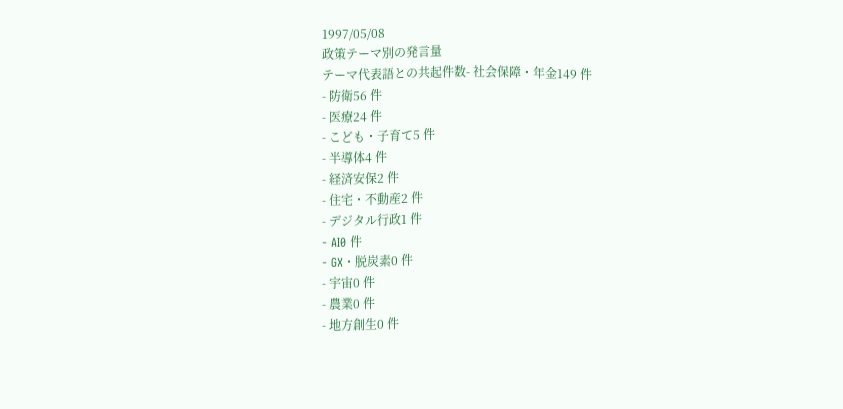1997/05/08
政策テーマ別の発言量
テーマ代表語との共起件数- 社会保障・年金149 件
- 防衛56 件
- 医療24 件
- こども・子育て5 件
- 半導体4 件
- 経済安保2 件
- 住宅・不動産2 件
- デジタル行政1 件
- AI0 件
- GX・脱炭素0 件
- 宇宙0 件
- 農業0 件
- 地方創生0 件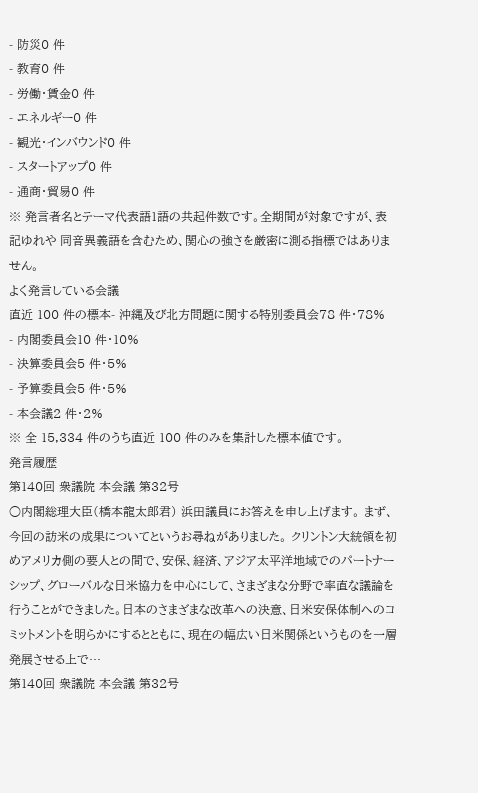- 防災0 件
- 教育0 件
- 労働・賃金0 件
- エネルギー0 件
- 観光・インバウンド0 件
- スタートアップ0 件
- 通商・貿易0 件
※ 発言者名とテーマ代表語1語の共起件数です。全期間が対象ですが、表記ゆれや 同音異義語を含むため、関心の強さを厳密に測る指標ではありません。
よく発言している会議
直近 100 件の標本- 沖縄及び北方問題に関する特別委員会78 件・78%
- 内閣委員会10 件・10%
- 決算委員会5 件・5%
- 予算委員会5 件・5%
- 本会議2 件・2%
※ 全 15,334 件のうち直近 100 件のみを集計した標本値です。
発言履歴
第140回 衆議院 本会議 第32号
○内閣総理大臣(橋本龍太郎君) 浜田議員にお答えを申し上げます。 まず、今回の訪米の成果についてというお尋ねがありました。 クリントン大統領を初めアメリカ側の要人との間で、安保、経済、アジア太平洋地域でのパートナーシップ、グローバルな日米協力を中心にして、さまざまな分野で率直な議論を行うことができました。日本のさまざまな改革への決意、日米安保体制へのコミットメントを明らかにするとともに、現在の幅広い日米関係というものを一層発展させる上で…
第140回 衆議院 本会議 第32号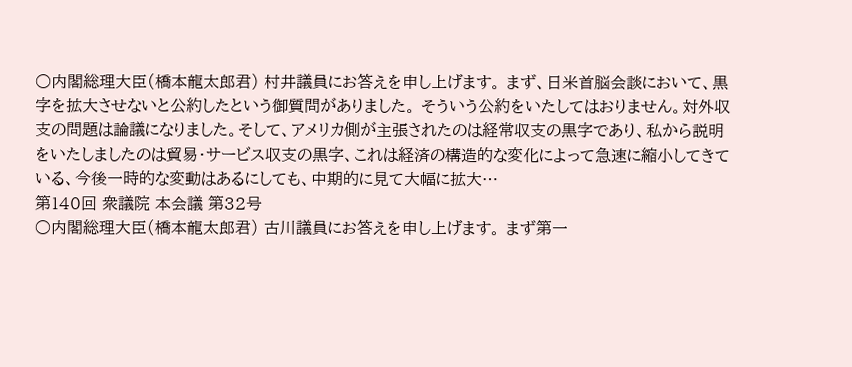○内閣総理大臣(橋本龍太郎君) 村井議員にお答えを申し上げます。 まず、日米首脳会談において、黒字を拡大させないと公約したという御質問がありました。 そういう公約をいたしてはおりません。対外収支の問題は論議になりました。そして、アメリカ側が主張されたのは経常収支の黒字であり、私から説明をいたしましたのは貿易・サービス収支の黒字、これは経済の構造的な変化によって急速に縮小してきている、今後一時的な変動はあるにしても、中期的に見て大幅に拡大…
第140回 衆議院 本会議 第32号
○内閣総理大臣(橋本龍太郎君) 古川議員にお答えを申し上げます。 まず第一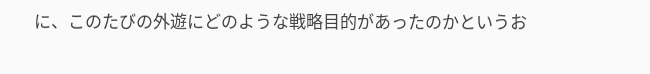に、このたびの外遊にどのような戦略目的があったのかというお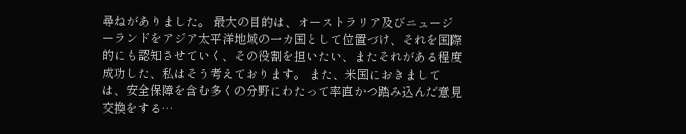尋ねがありました。 最大の目的は、オーストラリア及びニュージーランドをアジア太平洋地域の一カ国として位置づけ、それを国際的にも認知させていく、その役割を担いたい、またそれがある程度成功した、私はそう考えております。 また、米国におきましては、安全保障を含む多くの分野にわたって率直かつ踏み込んだ意見交換をする…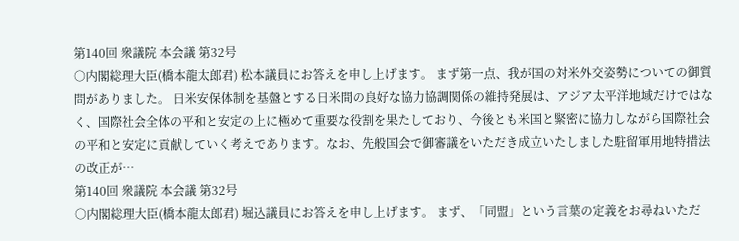第140回 衆議院 本会議 第32号
○内閣総理大臣(橋本龍太郎君) 松本議員にお答えを申し上げます。 まず第一点、我が国の対米外交姿勢についての御質問がありました。 日米安保体制を基盤とする日米間の良好な協力協調関係の維持発展は、アジア太平洋地域だけではなく、国際社会全体の平和と安定の上に極めて重要な役割を果たしており、今後とも米国と緊密に協力しながら国際社会の平和と安定に貢献していく考えであります。なお、先般国会で御審議をいただき成立いたしました駐留軍用地特措法の改正が…
第140回 衆議院 本会議 第32号
○内閣総理大臣(橋本龍太郎君) 堀込議員にお答えを申し上げます。 まず、「同盟」という言葉の定義をお尋ねいただ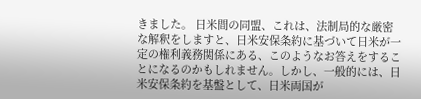きました。 日米間の同盟、これは、法制局的な厳密な解釈をしますと、日米安保条約に基づいて日米が一定の権利義務関係にある、このようなお答えをすることになるのかもしれません。しかし、一般的には、日米安保条約を基盤として、日米両国が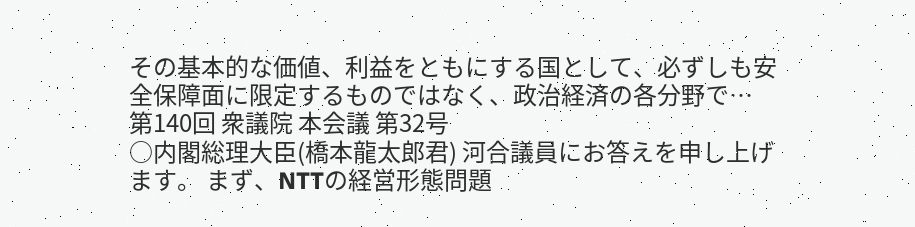その基本的な価値、利益をともにする国として、必ずしも安全保障面に限定するものではなく、政治経済の各分野で…
第140回 衆議院 本会議 第32号
○内閣総理大臣(橋本龍太郎君) 河合議員にお答えを申し上げます。 まず、NTTの経営形態問題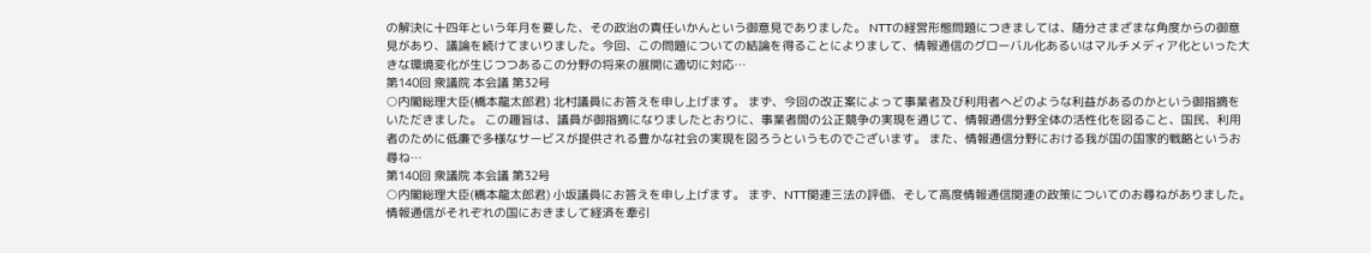の解決に十四年という年月を要した、その政治の責任いかんという御意見でありました。 NTTの経営形態問題につきましては、随分さまざまな角度からの御意見があり、議論を続けてまいりました。今回、この問題についての結論を得ることによりまして、情報通信のグローバル化あるいはマルチメディア化といった大きな環境変化が生じつつあるこの分野の将来の展開に適切に対応…
第140回 衆議院 本会議 第32号
○内閣総理大臣(橋本龍太郎君) 北村議員にお答えを申し上げます。 まず、今回の改正案によって事業者及び利用者へどのような利益があるのかという御指摘をいただきました。 この趣旨は、議員が御指摘になりましたとおりに、事業者間の公正競争の実現を通じて、情報通信分野全体の活性化を図ること、国民、利用者のために低廉で多様なサービスが提供される豊かな社会の実現を図ろうというものでございます。 また、情報通信分野における我が国の国家的戦略というお尋ね…
第140回 衆議院 本会議 第32号
○内閣総理大臣(橋本龍太郎君) 小坂議員にお答えを申し上げます。 まず、NTT関連三法の評価、そして高度情報通信関連の政策についてのお尋ねがありました。 情報通信がそれぞれの国におきまして経済を牽引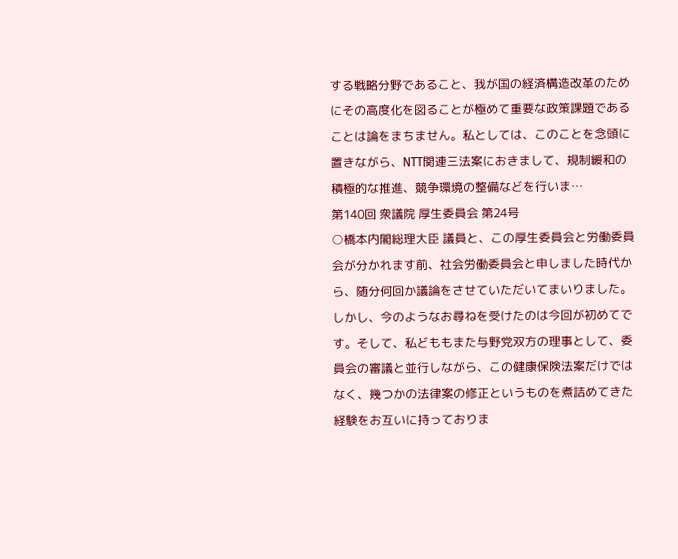する戦略分野であること、我が国の経済構造改革のためにその高度化を図ることが極めて重要な政策課題であることは論をまちません。私としては、このことを念頭に置きながら、NTT関連三法案におきまして、規制緩和の積極的な推進、競争環境の整備などを行いま…
第140回 衆議院 厚生委員会 第24号
○橋本内閣総理大臣 議員と、この厚生委員会と労働委員会が分かれます前、社会労働委員会と申しました時代から、随分何回か議論をさせていただいてまいりました。しかし、今のようなお尋ねを受けたのは今回が初めてです。そして、私どももまた与野党双方の理事として、委員会の審議と並行しながら、この健康保険法案だけではなく、幾つかの法律案の修正というものを煮詰めてきた経験をお互いに持っておりま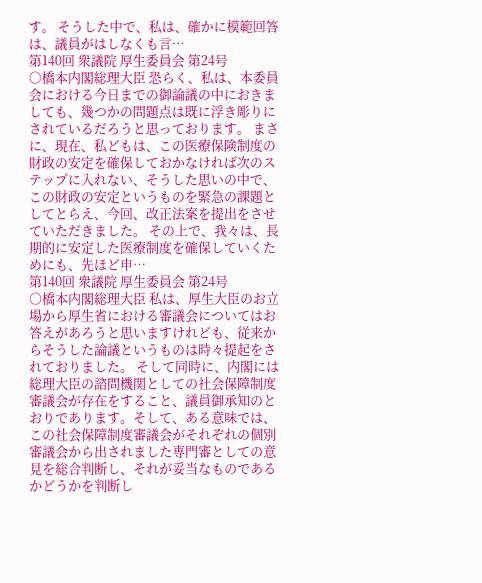す。 そうした中で、私は、確かに模範回答は、議員がはしなくも言…
第140回 衆議院 厚生委員会 第24号
○橋本内閣総理大臣 恐らく、私は、本委員会における今日までの御論議の中におきましても、幾つかの問題点は既に浮き彫りにされているだろうと思っております。 まさに、現在、私どもは、この医療保険制度の財政の安定を確保しておかなければ次のステップに入れない、そうした思いの中で、この財政の安定というものを緊急の課題としてとらえ、今回、改正法案を提出をさせていただきました。 その上で、我々は、長期的に安定した医療制度を確保していくためにも、先ほど申…
第140回 衆議院 厚生委員会 第24号
○橋本内閣総理大臣 私は、厚生大臣のお立場から厚生省における審議会についてはお答えがあろうと思いますけれども、従来からそうした論議というものは時々提起をされておりました。 そして同時に、内閣には総理大臣の諮問機関としての社会保障制度審議会が存在をすること、議員御承知のとおりであります。そして、ある意味では、この社会保障制度審議会がそれぞれの個別審議会から出されました専門審としての意見を総合判断し、それが妥当なものであるかどうかを判断し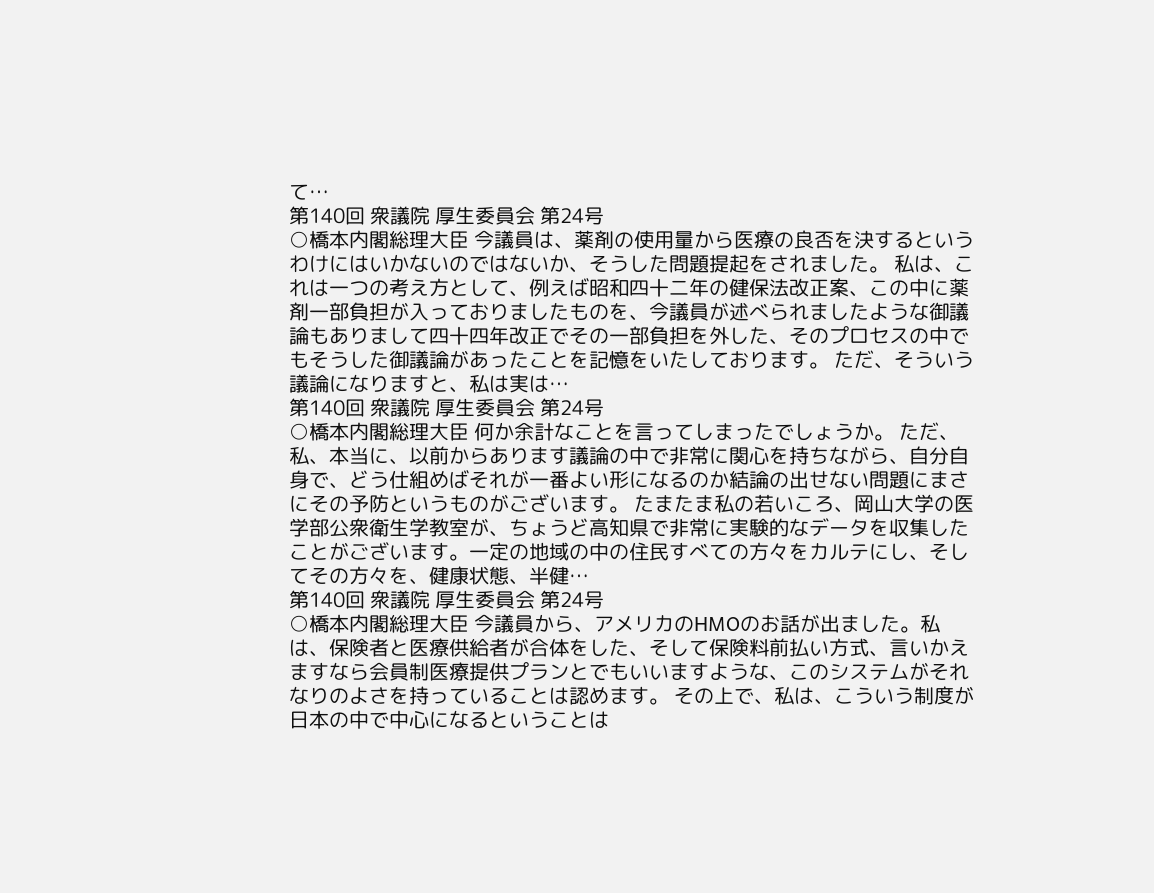て…
第140回 衆議院 厚生委員会 第24号
○橋本内閣総理大臣 今議員は、薬剤の使用量から医療の良否を決するというわけにはいかないのではないか、そうした問題提起をされました。 私は、これは一つの考え方として、例えば昭和四十二年の健保法改正案、この中に薬剤一部負担が入っておりましたものを、今議員が述べられましたような御議論もありまして四十四年改正でその一部負担を外した、そのプロセスの中でもそうした御議論があったことを記憶をいたしております。 ただ、そういう議論になりますと、私は実は…
第140回 衆議院 厚生委員会 第24号
○橋本内閣総理大臣 何か余計なことを言ってしまったでしょうか。 ただ、私、本当に、以前からあります議論の中で非常に関心を持ちながら、自分自身で、どう仕組めばそれが一番よい形になるのか結論の出せない問題にまさにその予防というものがございます。 たまたま私の若いころ、岡山大学の医学部公衆衛生学教室が、ちょうど高知県で非常に実験的なデータを収集したことがございます。一定の地域の中の住民すべての方々をカルテにし、そしてその方々を、健康状態、半健…
第140回 衆議院 厚生委員会 第24号
○橋本内閣総理大臣 今議員から、アメリカのHMOのお話が出ました。私は、保険者と医療供給者が合体をした、そして保険料前払い方式、言いかえますなら会員制医療提供プランとでもいいますような、このシステムがそれなりのよさを持っていることは認めます。 その上で、私は、こういう制度が日本の中で中心になるということは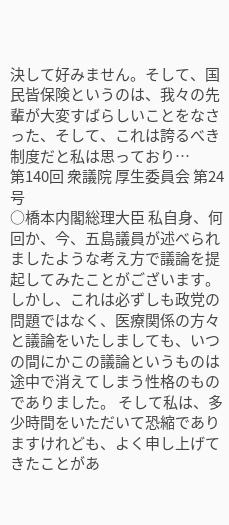決して好みません。そして、国民皆保険というのは、我々の先輩が大変すばらしいことをなさった、そして、これは誇るべき制度だと私は思っており…
第140回 衆議院 厚生委員会 第24号
○橋本内閣総理大臣 私自身、何回か、今、五島議員が述べられましたような考え方で議論を提起してみたことがございます。しかし、これは必ずしも政党の問題ではなく、医療関係の方々と議論をいたしましても、いつの間にかこの議論というものは途中で消えてしまう性格のものでありました。 そして私は、多少時間をいただいて恐縮でありますけれども、よく申し上げてきたことがあ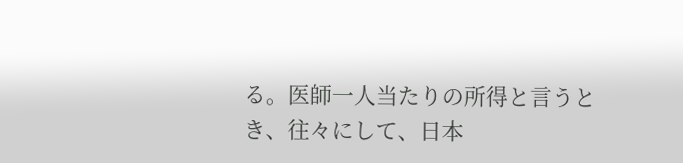る。医師一人当たりの所得と言うとき、往々にして、日本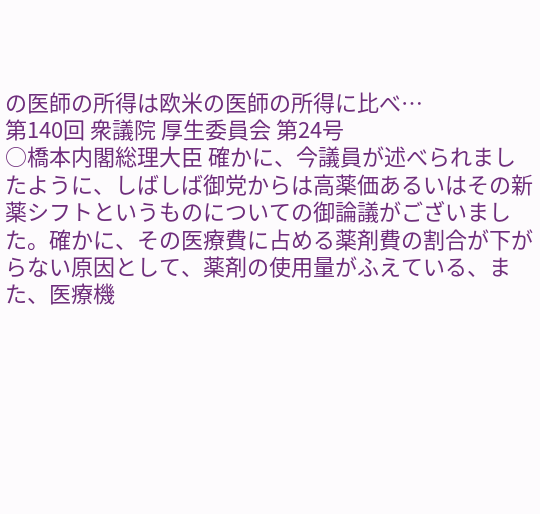の医師の所得は欧米の医師の所得に比べ…
第140回 衆議院 厚生委員会 第24号
○橋本内閣総理大臣 確かに、今議員が述べられましたように、しばしば御党からは高薬価あるいはその新薬シフトというものについての御論議がございました。確かに、その医療費に占める薬剤費の割合が下がらない原因として、薬剤の使用量がふえている、また、医療機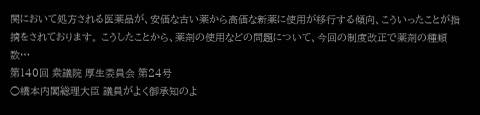関において処方される医薬品が、安価な古い薬から高価な新薬に使用が移行する傾向、こういったことが指摘をされております。 こうしたことから、薬剤の使用などの問題について、今回の制度改正で薬剤の種類数…
第140回 衆議院 厚生委員会 第24号
○橋本内閣総理大臣 議員がよく御承知のよ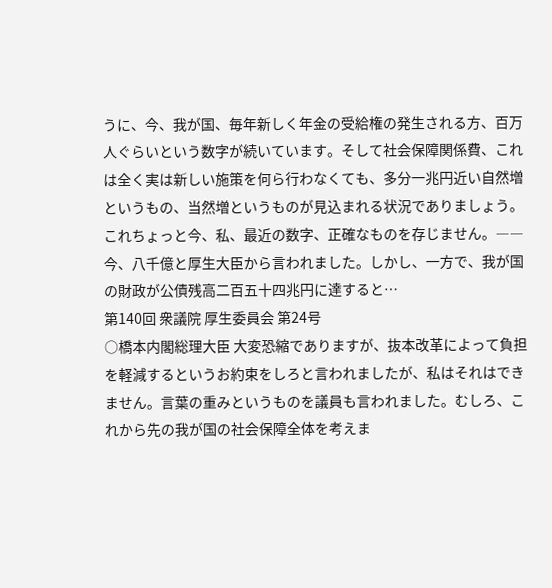うに、今、我が国、毎年新しく年金の受給権の発生される方、百万人ぐらいという数字が続いています。そして社会保障関係費、これは全く実は新しい施策を何ら行わなくても、多分一兆円近い自然増というもの、当然増というものが見込まれる状況でありましょう。これちょっと今、私、最近の数字、正確なものを存じません。――今、八千億と厚生大臣から言われました。しかし、一方で、我が国の財政が公債残高二百五十四兆円に達すると…
第140回 衆議院 厚生委員会 第24号
○橋本内閣総理大臣 大変恐縮でありますが、抜本改革によって負担を軽減するというお約束をしろと言われましたが、私はそれはできません。言葉の重みというものを議員も言われました。むしろ、これから先の我が国の社会保障全体を考えま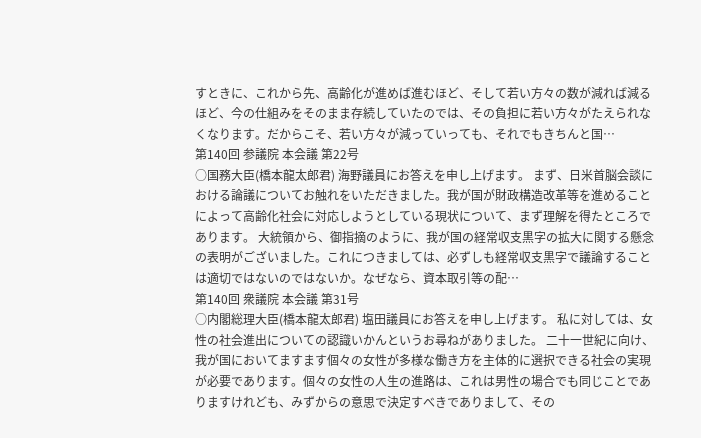すときに、これから先、高齢化が進めば進むほど、そして若い方々の数が減れば減るほど、今の仕組みをそのまま存続していたのでは、その負担に若い方々がたえられなくなります。だからこそ、若い方々が減っていっても、それでもきちんと国…
第140回 参議院 本会議 第22号
○国務大臣(橋本龍太郎君) 海野議員にお答えを申し上げます。 まず、日米首脳会談における論議についてお触れをいただきました。我が国が財政構造改革等を進めることによって高齢化社会に対応しようとしている現状について、まず理解を得たところであります。 大統領から、御指摘のように、我が国の経常収支黒字の拡大に関する懸念の表明がございました。これにつきましては、必ずしも経常収支黒字で議論することは適切ではないのではないか。なぜなら、資本取引等の配…
第140回 衆議院 本会議 第31号
○内閣総理大臣(橋本龍太郎君) 塩田議員にお答えを申し上げます。 私に対しては、女性の社会進出についての認識いかんというお尋ねがありました。 二十一世紀に向け、我が国においてますます個々の女性が多様な働き方を主体的に選択できる社会の実現が必要であります。個々の女性の人生の進路は、これは男性の場合でも同じことでありますけれども、みずからの意思で決定すべきでありまして、その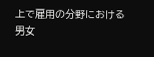上で雇用の分野における男女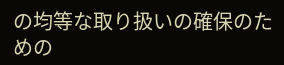の均等な取り扱いの確保のための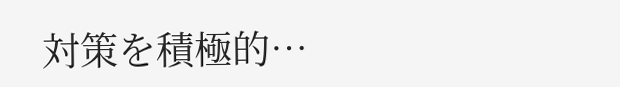対策を積極的…